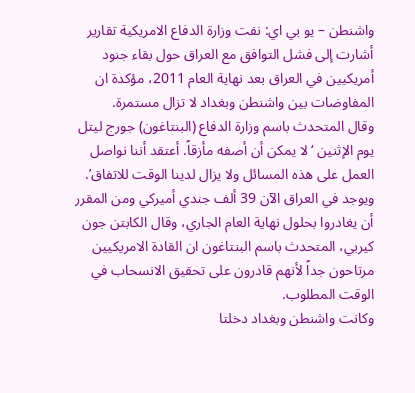واشنطن – يو بي اي: نفت وزارة الدفاع الامريكية تقارير أشارت إلى فشل التوافق مع العراق حول بقاء جنود أمريكيين في العراق بعد نهاية العام 2011، مؤكدة ان المفاوضات بين واشنطن وبغداد لا تزال مستمرة.
وقال المتحدث باسم وزارة الدفاع (البنتاغون) جورج ليتل يوم الإثنين ‘لا يمكن أن أصفه مأزقاً. أعتقد أننا نواصل العمل على هذه المسائل ولا يزال لدينا الوقت للاتفاق’. ويوجد في العراق الآن 39 ألف جندي أميركي ومن المقرر أن يغادروا بحلول نهاية العام الجاري، وقال الكابتن جون كيربي، المتحدث باسم البنتاغون ان القادة الامريكيين مرتاحون جداً لأنهم قادرون على تحقيق الانسحاب في الوقت المطلوب.
وكانت واشنطن وبغداد دخلتا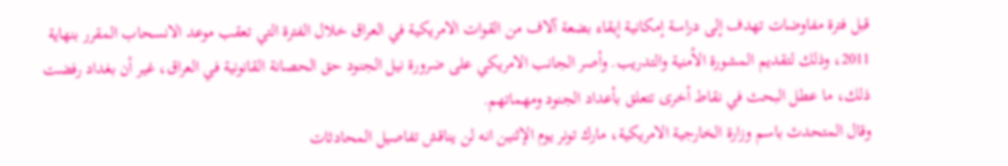قبل فترة مفاوضات تهدف إلى دراسة إمكانية إبقاء بضعة آلاف من القوات الامريكية في العراق خلال الفترة التي تعقب موعد الانسحاب المقرر بنهاية 2011، وذلك لتقديم المشورة الأمنية والتدريب. وأصر الجانب الامريكي على ضرورة نيل الجنود حق الحصانة القانونية في العراق، غير أن بغداد رفضت ذلك، ما عطل البحث في نقاط أخرى تتعلق بأعداد الجنود ومهماتهم.
وقال المتحدث باسم وزارة الخارجية الامريكية، مارك تونر يوم الإثنين انه لن يناقش تفاصيل المحادثات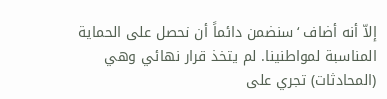إلاّ أنه أضاف ‘سنضمن دائماً أن نحصل على الحماية المناسبة لمواطنينا. لم يتخذ قرار نهائي وهي (المحادثات) تجري على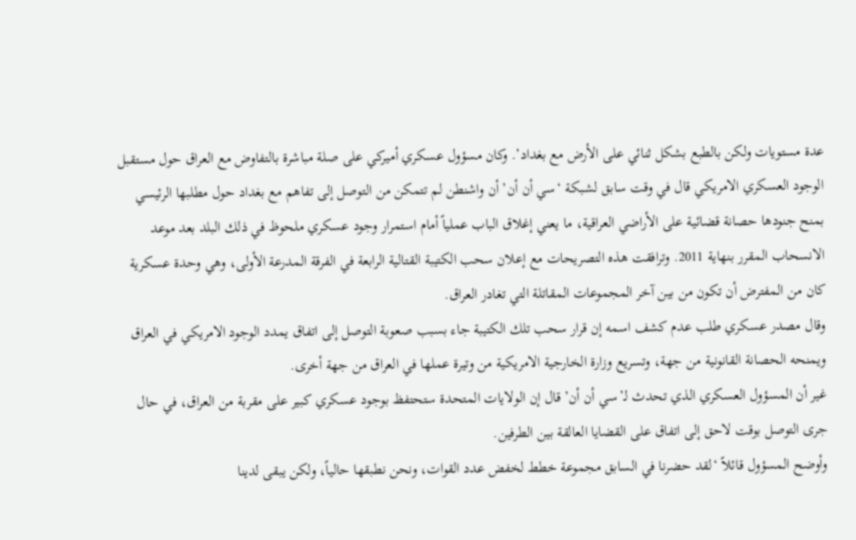عدة مستويات ولكن بالطبع بشكل ثنائي على الأرض مع بغداد’. وكان مسؤول عسكري أميركي على صلة مباشرة بالتفاوض مع العراق حول مستقبل الوجود العسكري الامريكي قال في وقت سابق لشبكة ‘سي أن أن’ أن واشنطن لم تتمكن من التوصل إلى تفاهم مع بغداد حول مطلبها الرئيسي بمنح جنودها حصانة قضائية على الأراضي العراقية، ما يعني إغلاق الباب عملياً أمام استمرار وجود عسكري ملحوظ في ذلك البلد بعد موعد الانسحاب المقرر بنهاية 2011. وترافقت هذه التصريحات مع إعلان سحب الكتيبة القتالية الرابعة في الفرقة المدرعة الأولى، وهي وحدة عسكرية كان من المفترض أن تكون من بين آخر المجموعات المقاتلة التي تغادر العراق.
وقال مصدر عسكري طلب عدم كشف اسمه إن قرار سحب تلك الكتيبة جاء بسبب صعوبة التوصل إلى اتفاق يمدد الوجود الامريكي في العراق ويمنحه الحصانة القانونية من جهة، وتسريع وزارة الخارجية الامريكية من وتيرة عملها في العراق من جهة أخرى.
غير أن المسؤول العسكري الذي تحدث لـ’سي أن أن’ قال إن الولايات المتحدة ستحتفظ بوجود عسكري كبير على مقربة من العراق، في حال جرى التوصل بوقت لاحق إلى اتفاق على القضايا العالقة بين الطرفين.
وأوضح المسؤول قائلاً ‘لقد حضرنا في السابق مجموعة خطط لخفض عدد القوات، ونحن نطبقها حالياً، ولكن يبقى لدينا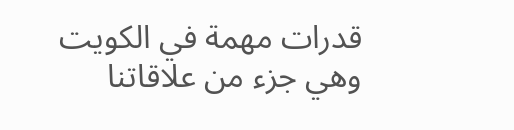قدرات مهمة في الكويت وهي جزء من علاقاتنا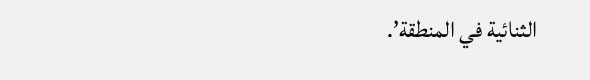الثنائية في المنطقة’.